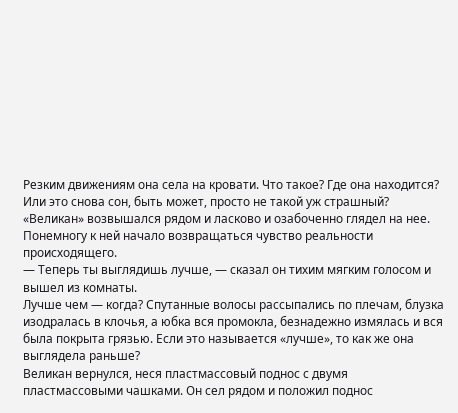Резким движениям она села на кровати. Что такое? Где она находится? Или это снова сон, быть может, просто не такой уж страшный?
«Великан» возвышался рядом и ласково и озабоченно глядел на нее.
Понемногу к ней начало возвращаться чувство реальности происходящего.
— Теперь ты выглядишь лучше, — сказал он тихим мягким голосом и вышел из комнаты.
Лучше чем — когда? Спутанные волосы рассыпались по плечам, блузка изодралась в клочья, а юбка вся промокла, безнадежно измялась и вся была покрыта грязью. Если это называется «лучше», то как же она выглядела раньше?
Великан вернулся, неся пластмассовый поднос с двумя пластмассовыми чашками. Он сел рядом и положил поднос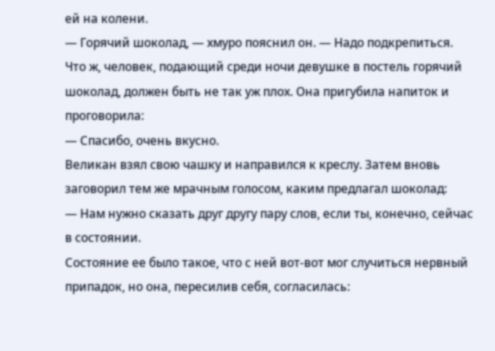ей на колени.
— Горячий шоколад, — хмуро пояснил он. — Надо подкрепиться.
Что ж, человек, подающий среди ночи девушке в постель горячий шоколад, должен быть не так уж плох. Она пригубила напиток и проговорила:
— Спасибо, очень вкусно.
Великан взял свою чашку и направился к креслу. Затем вновь заговорил тем же мрачным голосом, каким предлагал шоколад:
— Нам нужно сказать друг другу пару слов, если ты, конечно, сейчас в состоянии.
Состояние ее было такое, что с ней вот-вот мог случиться нервный припадок, но она, пересилив себя, согласилась: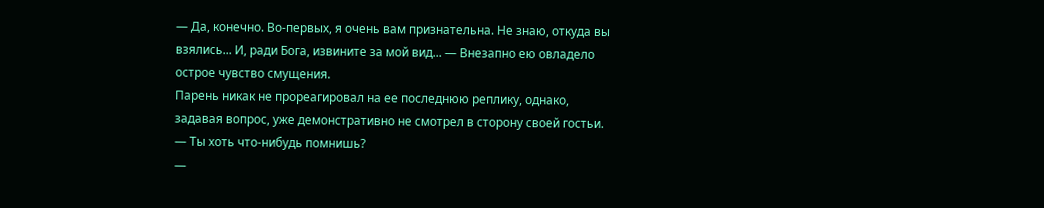— Да, конечно. Во-первых, я очень вам признательна. Не знаю, откуда вы взялись... И, ради Бога, извините за мой вид... — Внезапно ею овладело острое чувство смущения.
Парень никак не прореагировал на ее последнюю реплику, однако, задавая вопрос, уже демонстративно не смотрел в сторону своей гостьи.
— Ты хоть что-нибудь помнишь?
—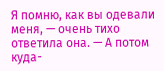Я помню, как вы одевали меня, — очень тихо ответила она. — А потом куда-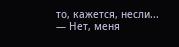то, кажется, несли...
— Нет, меня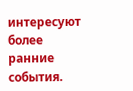интересуют более ранние события.